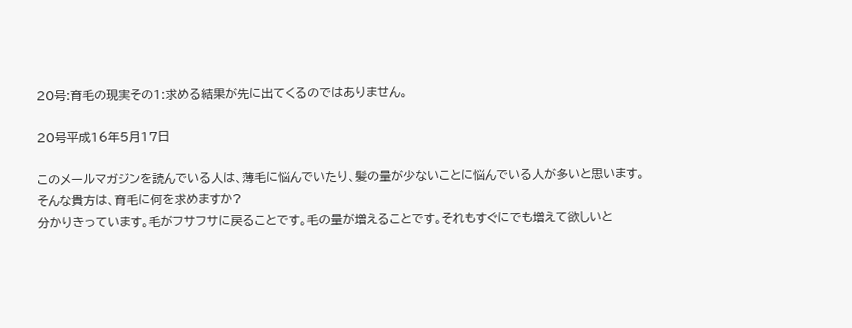20号:育毛の現実その1:求める結果が先に出てくるのではありません。

20号平成16年5月17日

このメールマガジンを読んでいる人は、薄毛に悩んでいたり、髪の量が少ないことに悩んでいる人が多いと思います。
そんな貴方は、育毛に何を求めますか?
分かりきっています。毛がフサフサに戻ることです。毛の量が増えることです。それもすぐにでも増えて欲しいと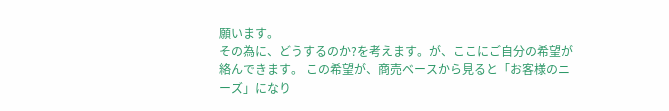願います。
その為に、どうするのか?を考えます。が、ここにご自分の希望が絡んできます。 この希望が、商売ベースから見ると「お客様のニーズ」になり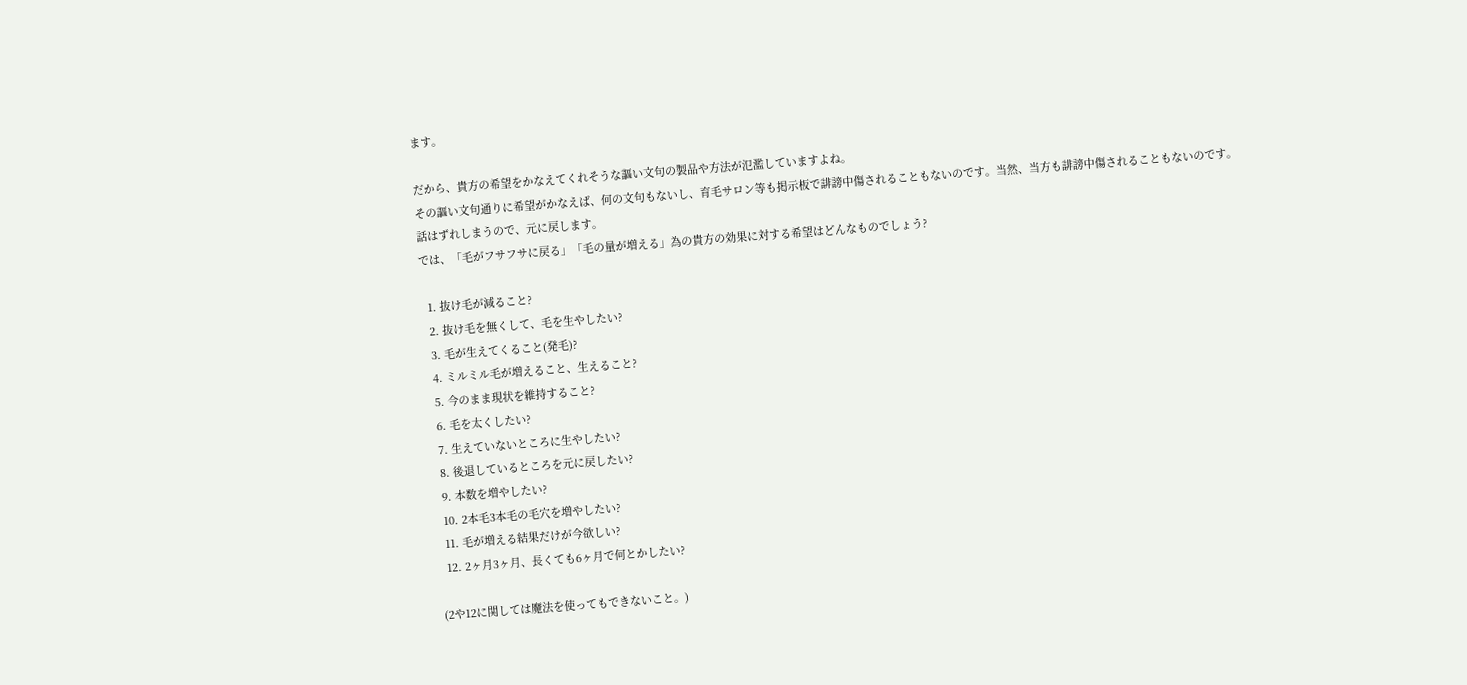ます。

だから、貴方の希望をかなえてくれそうな謳い文句の製品や方法が氾濫していますよね。
その謳い文句通りに希望がかなえば、何の文句もないし、育毛サロン等も掲示板で誹謗中傷されることもないのです。当然、当方も誹謗中傷されることもないのです。
話はずれしまうので、元に戻します。
では、「毛がフサフサに戻る」「毛の量が増える」為の貴方の効果に対する希望はどんなものでしょう?

  1. 抜け毛が減ること?
  2. 抜け毛を無くして、毛を生やしたい?
  3. 毛が生えてくること(発毛)?
  4. ミルミル毛が増えること、生えること?
  5. 今のまま現状を維持すること?
  6. 毛を太くしたい?
  7. 生えていないところに生やしたい?
  8. 後退しているところを元に戻したい?
  9. 本数を増やしたい?
  10. 2本毛3本毛の毛穴を増やしたい?
  11. 毛が増える結果だけが今欲しい?
  12. 2ヶ月3ヶ月、長くても6ヶ月で何とかしたい?

(2や12に関しては魔法を使ってもできないこと。)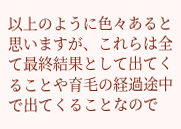以上のように色々あると思いますが、これらは全て最終結果として出てくることや育毛の経過途中で出てくることなので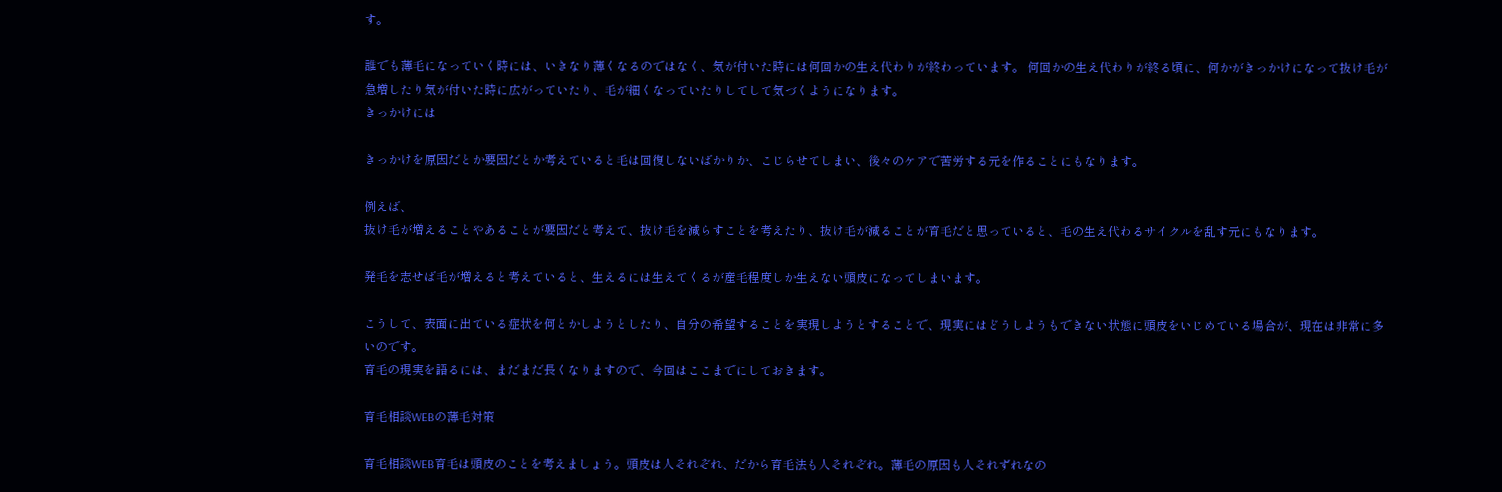す。

誰でも薄毛になっていく時には、いきなり薄くなるのではなく、気が付いた時には何回かの生え代わりが終わっています。 何回かの生え代わりが終る頃に、何かがきっかけになって抜け毛が急増したり気が付いた時に広がっていたり、毛が細くなっていたりしてして気づくようになります。
きっかけには

きっかけを原因だとか要因だとか考えていると毛は回復しないばかりか、こじらせてしまい、後々のケアで苦労する元を作ることにもなります。

例えば、
抜け毛が増えることやあることが要因だと考えて、抜け毛を減らすことを考えたり、抜け毛が減ることが育毛だと思っていると、毛の生え代わるサイクルを乱す元にもなります。

発毛を志せば毛が増えると考えていると、生えるには生えてくるが産毛程度しか生えない頭皮になってしまいます。

こうして、表面に出ている症状を何とかしようとしたり、自分の希望することを実現しようとすることで、現実にはどうしようもできない状態に頭皮をいじめている場合が、現在は非常に多いのです。
育毛の現実を語るには、まだまだ長くなりますので、今回はここまでにしておきます。

育毛相談WEBの薄毛対策

育毛相談WEB育毛は頭皮のことを考えましょう。頭皮は人それぞれ、だから育毛法も人それぞれ。薄毛の原因も人それずれなの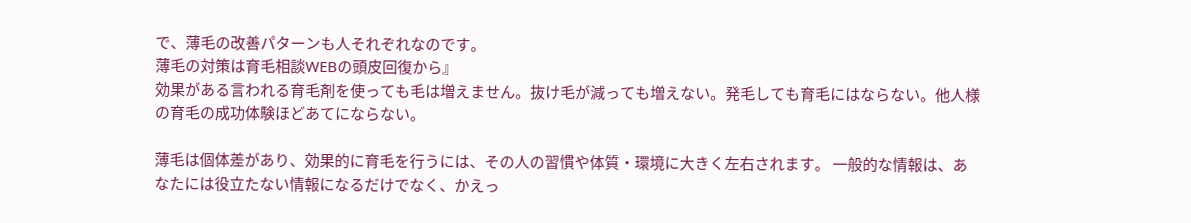で、薄毛の改善パターンも人それぞれなのです。
薄毛の対策は育毛相談WEBの頭皮回復から』
効果がある言われる育毛剤を使っても毛は増えません。抜け毛が減っても増えない。発毛しても育毛にはならない。他人様の育毛の成功体験ほどあてにならない。

薄毛は個体差があり、効果的に育毛を行うには、その人の習慣や体質・環境に大きく左右されます。 一般的な情報は、あなたには役立たない情報になるだけでなく、かえっ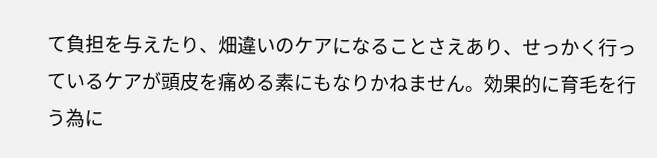て負担を与えたり、畑違いのケアになることさえあり、せっかく行っているケアが頭皮を痛める素にもなりかねません。効果的に育毛を行う為に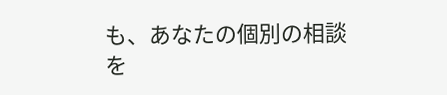も、あなたの個別の相談を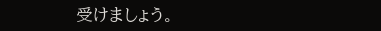受けましょう。